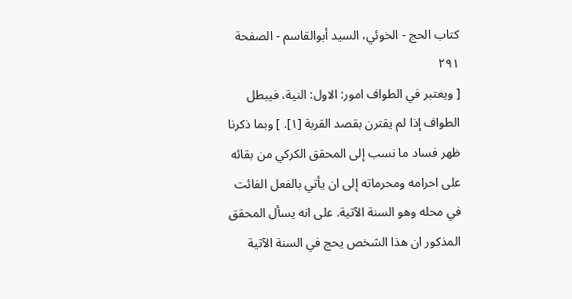كتاب الحج - الخوئي، السيد أبوالقاسم - الصفحة ٢٩١
[ ويعتبر في الطواف امور: الاول: النية، فيبطل الطواف إذا لم يقترن بقصد القربة [١]. ] وبما ذكرنا ظهر فساد ما نسب إلى المحقق الكركي من بقائه على احرامه ومحرماته إلى ان يأتي بالفعل الفائت في محله وهو السنة الآتية. على انه يسأل المحقق المذكور ان هذا الشخص يحج في السنة الآتية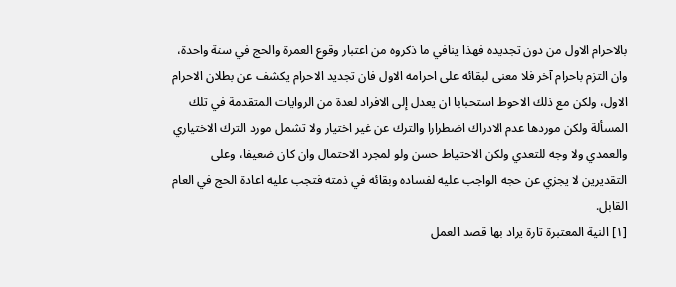بالاحرام الاول من دون تجديده فهذا ينافي ما ذكروه من اعتبار وقوع العمرة والحج في سنة واحدة، وان التزم باحرام آخر فلا معنى لبقائه على احرامه الاول فان تجديد الاحرام يكشف عن بطلان الاحرام الاول، ولكن مع ذلك الاحوط استحبابا ان يعدل إلى الافراد لعدة من الروايات المتقدمة في تلك المسألة ولكن موردها عدم الادراك اضطرارا والترك عن غير اختيار ولا تشمل مورد الترك الاختياري والعمدي ولا وجه للتعدي ولكن الاحتياط حسن ولو لمجرد الاحتمال وان كان ضعيفا، وعلى التقديرين لا يجزي عن حجه الواجب عليه لفساده وبقائه في ذمته فتجب عليه اعادة الحج في العام القابل.
[١] النية المعتبرة تارة يراد بها قصد العمل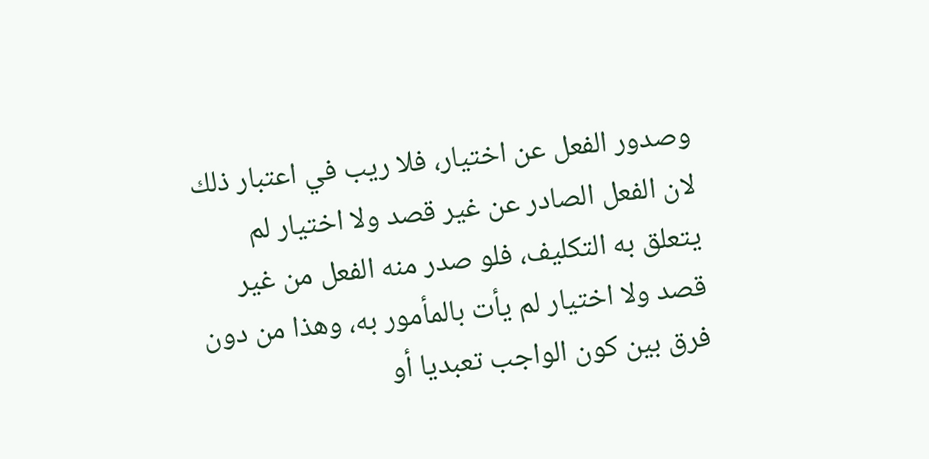وصدور الفعل عن اختيار، فلا ريب في اعتبار ذلك لان الفعل الصادر عن غير قصد ولا اختيار لم يتعلق به التكليف، فلو صدر منه الفعل من غير قصد ولا اختيار لم يأت بالمأمور به، وهذا من دون فرق بين كون الواجب تعبديا أو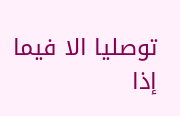توصليا الا فيما إذا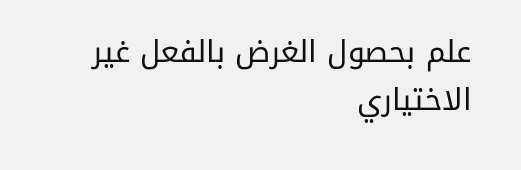علم بحصول الغرض بالفعل غير الاختياري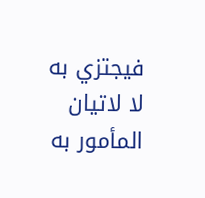فيجتزي به لا لاتيان المأمور به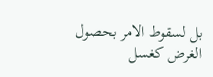بل لسقوط الامر بحصول الغرض كغسل